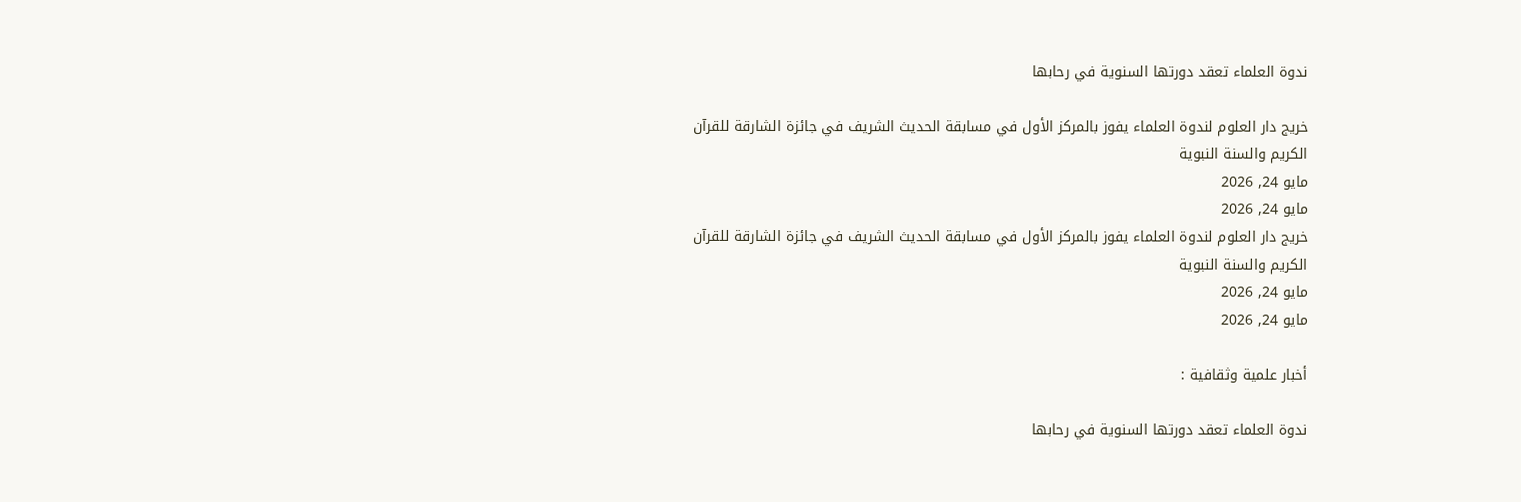ندوة العلماء تعقد دورتها السنوية في رحابها

خريج دار العلوم لندوة العلماء يفوز بالمركز الأول في مسابقة الحديث الشريف في جائزة الشارقة للقرآن الكريم والسنة النبوية
مايو 24, 2026
مايو 24, 2026
خريج دار العلوم لندوة العلماء يفوز بالمركز الأول في مسابقة الحديث الشريف في جائزة الشارقة للقرآن الكريم والسنة النبوية
مايو 24, 2026
مايو 24, 2026

أخبار علمية وثقافية :

ندوة العلماء تعقد دورتها السنوية في رحابها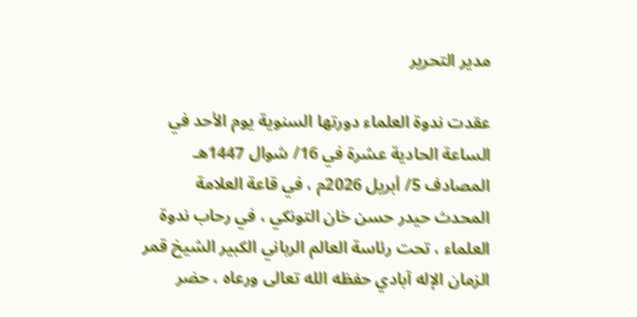مدير التحرير

عقدت ندوة العلماء دورتها السنوية يوم الأحد في الساعة الحادية عشرة في 16/ شوال 1447هـ المصادف 5/ أبريل 2026م ، في قاعة العلامة المحدث حيدر حسن خان التونكي ، في رحاب ندوة العلماء ، تحت رئاسة العالم الرباني الكبير الشيخ قمر الزمان الإله آبادي حفظه الله تعالى ورعاه ، حضر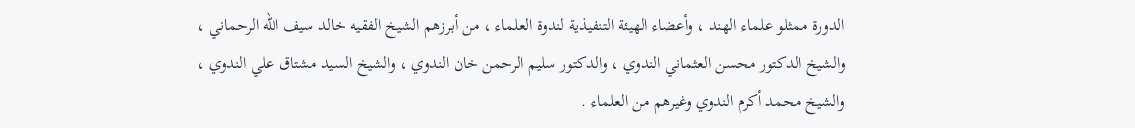الدورة ممثلو علماء الهند ، وأعضاء الهيئة التنفيذية لندوة العلماء ، من أبرزهم الشيخ الفقيه خالد سيف الله الرحماني ، والشيخ الدكتور محسن العثماني الندوي ، والدكتور سليم الرحمن خان الندوي ، والشيخ السيد مشتاق علي الندوي ، والشيخ محمد أكرم الندوي وغيرهم من العلماء .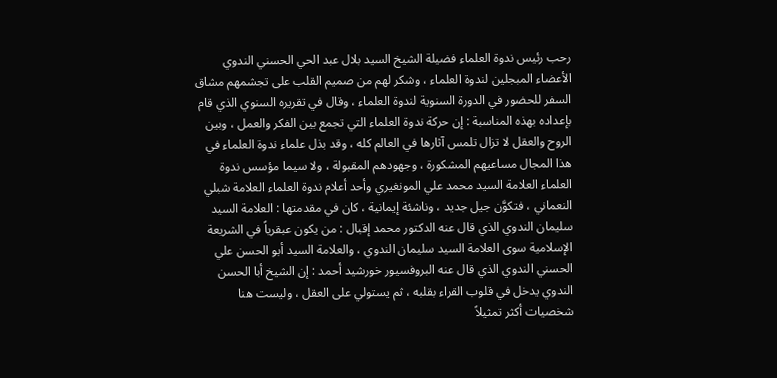رحب رئيس ندوة العلماء فضيلة الشيخ السيد بلال عبد الحي الحسني الندوي  الأعضاء المبجلين لندوة العلماء ، وشكر لهم من صميم القلب على تجشمهم مشاق السفر للحضور في الدورة السنوية لندوة العلماء ، وقال في تقريره السنوي الذي قام بإعداده بهذه المناسبة : إن حركة ندوة العلماء التي تجمع بين الفكر والعمل ، وبين الروح والعقل لا تزال تلمس آثارها في العالم كله ، وقد بذل علماء ندوة العلماء في هذا المجال مساعيهم المشكورة ، وجهودهم المقبولة ، ولا سيما مؤسس ندوة العلماء العلامة السيد محمد علي المونغيري وأحد أعلام ندوة العلماء العلامة شبلي النعماني ، فتكوَّن جيل جديد ، وناشئة إيمانية ، كان في مقدمتها : العلامة السيد سليمان الندوي الذي قال عنه الدكتور محمد إقبال : من يكون عبقرياً في الشريعة الإسلامية سوى العلامة السيد سليمان الندوي ، والعلامة السيد أبو الحسن علي الحسني الندوي الذي قال عنه البروفسيور خورشيد أحمد : إن الشيخ أبا الحسن الندوي يدخل في قلوب القراء بقلبه ، ثم يستولي على العقل ، وليست هنا شخصيات أكثر تمثيلاً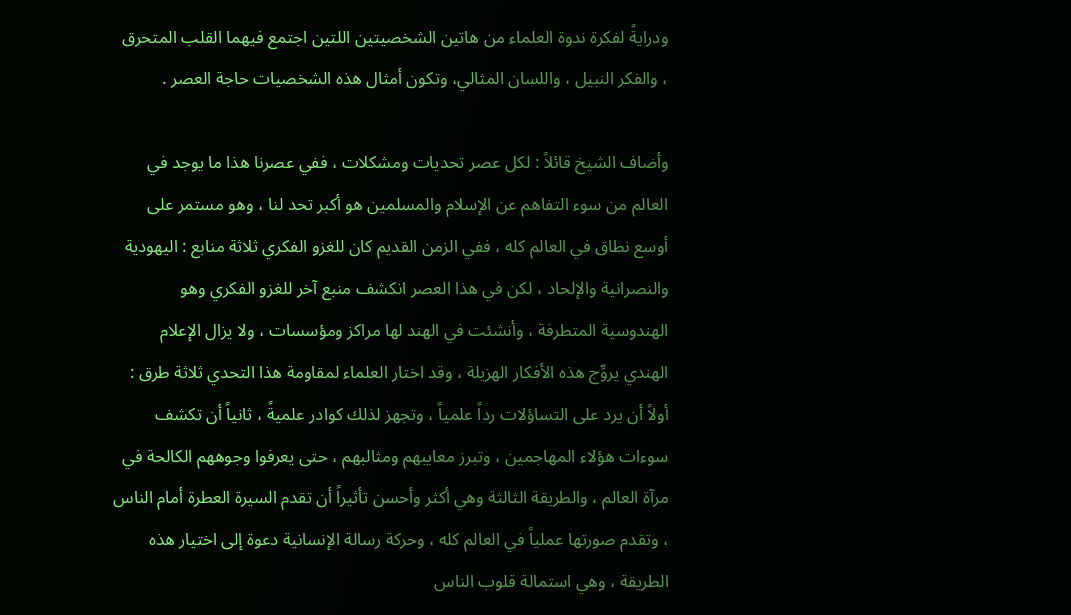ودرايةً لفكرة ندوة العلماء من هاتين الشخصيتين اللتين اجتمع فيهما القلب المتحرق ، والفكر النبيل ، واللسان المثالي، وتكون أمثال هذه الشخصيات حاجة العصر .

وأضاف الشيخ قائلاً : لكل عصر تحديات ومشكلات ، ففي عصرنا هذا ما يوجد في العالم من سوء التفاهم عن الإسلام والمسلمين هو أكبر تحد لنا ، وهو مستمر على أوسع نطاق في العالم كله ، ففي الزمن القديم كان للغزو الفكري ثلاثة منابع : اليهودية والنصرانية والإلحاد ، لكن في هذا العصر انكشف منبع آخر للغزو الفكري وهو الهندوسية المتطرفة ، وأنشئت في الهند لها مراكز ومؤسسات ، ولا يزال الإعلام الهندي يروِّج هذه الأفكار الهزيلة ، وقد اختار العلماء لمقاومة هذا التحدي ثلاثة طرق : أولاً أن يرد على التساؤلات رداً علمياً ، وتجهز لذلك كوادر علميةً ، ثانياً أن تكشف سوءات هؤلاء المهاجمين ، وتبرز معايبهم ومثالبهم ، حتى يعرفوا وجوههم الكالحة في مرآة العالم ، والطريقة الثالثة وهي أكثر وأحسن تأثيراً أن تقدم السيرة العطرة أمام الناس ، وتقدم صورتها عملياً في العالم كله ، وحركة رسالة الإنسانية دعوة إلى اختيار هذه الطريقة ، وهي استمالة قلوب الناس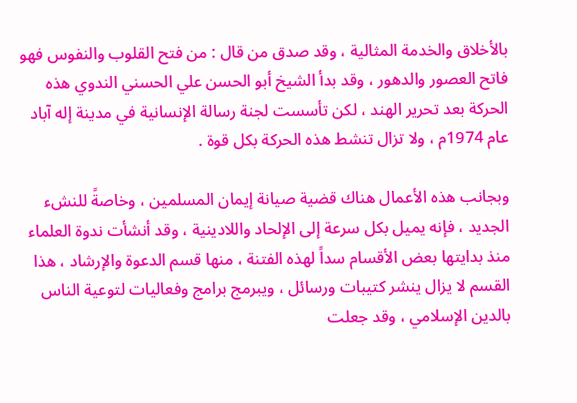بالأخلاق والخدمة المثالية ، وقد صدق من قال : من فتح القلوب والنفوس فهو فاتح العصور والدهور ، وقد بدأ الشيخ أبو الحسن علي الحسني الندوي هذه الحركة بعد تحرير الهند ، لكن تأسست لجنة رسالة الإنسانية في مدينة إله آباد عام 1974م ، ولا تزال تنشط هذه الحركة بكل قوة .

وبجانب هذه الأعمال هناك قضية صيانة إيمان المسلمين ، وخاصةً للنشء الجديد ، فإنه يميل بكل سرعة إلى الإلحاد واللادينية ، وقد أنشأت ندوة العلماء منذ بدايتها بعض الأقسام سداً لهذه الفتنة ، منها قسم الدعوة والإرشاد ، هذا القسم لا يزال ينشر كتيبات ورسائل ، ويبرمج برامج وفعاليات لتوعية الناس بالدين الإسلامي ، وقد جعلت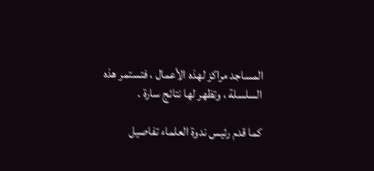المساجد مراكز لهذه الأعمال ، فتستمر هذه السلسلة ، وتظهر لها نتائج سارة .

كما قدم رئيس ندوة العلماء تفاصيل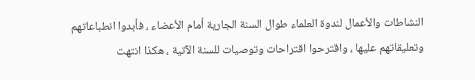النشاطات والأعمال لندوة العلماء طوال السنة الجارية أمام الأعضاء ، فأبدوا انطباعاتهم وتعليقاتهم عليها ، واقترحوا اقتراحات وتوصيات للسنة الآتية ، هكذا انتهت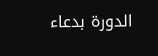الدورة بدعاء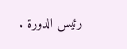رئيس الدورة .